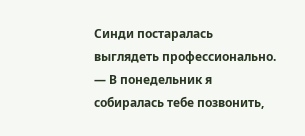Синди постаралась выглядеть профессионально.
— В понедельник я собиралась тебе позвонить,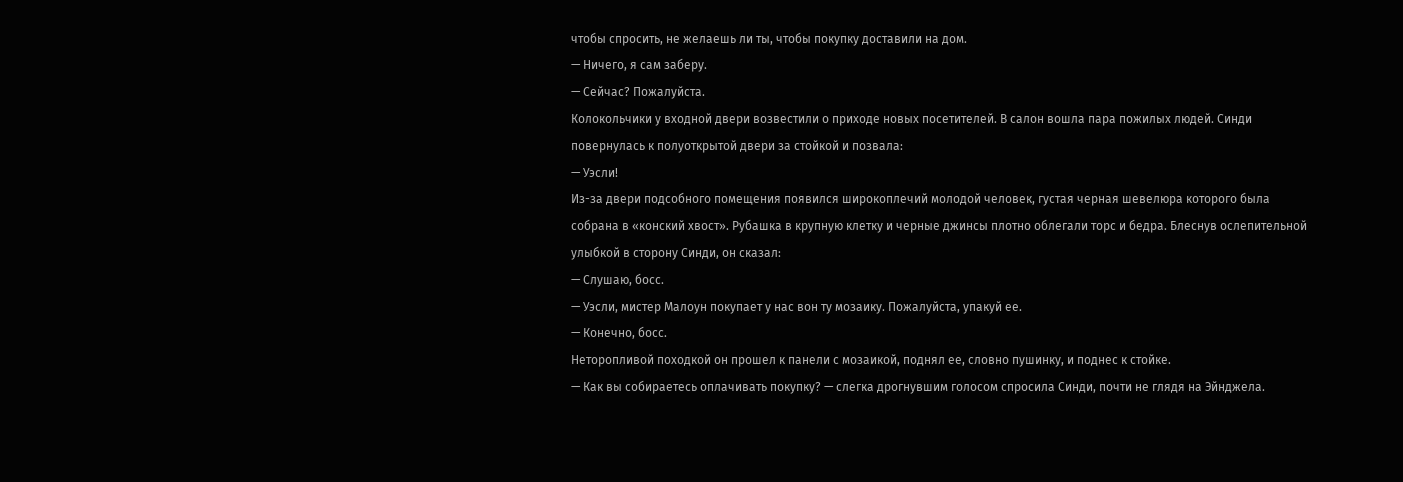чтобы спросить, не желаешь ли ты, чтобы покупку доставили на дом.
— Ничего, я сам заберу.
— Сейчас? Пожалуйста.
Колокольчики у входной двери возвестили о приходе новых посетителей. В салон вошла пара пожилых людей. Синди повернулась к полуоткрытой двери за стойкой и позвала:
— Уэсли!
Из-за двери подсобного помещения появился широкоплечий молодой человек, густая черная шевелюра которого была собрана в «конский хвост». Рубашка в крупную клетку и черные джинсы плотно облегали торс и бедра. Блеснув ослепительной улыбкой в сторону Синди, он сказал:
— Слушаю, босс.
— Уэсли, мистер Малоун покупает у нас вон ту мозаику. Пожалуйста, упакуй ее.
— Конечно, босс.
Неторопливой походкой он прошел к панели с мозаикой, поднял ее, словно пушинку, и поднес к стойке.
— Как вы собираетесь оплачивать покупку? — слегка дрогнувшим голосом спросила Синди, почти не глядя на Эйнджела.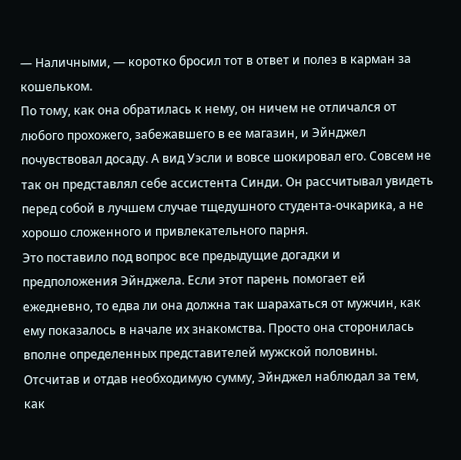— Наличными, — коротко бросил тот в ответ и полез в карман за кошельком.
По тому, как она обратилась к нему, он ничем не отличался от любого прохожего, забежавшего в ее магазин, и Эйнджел почувствовал досаду. А вид Уэсли и вовсе шокировал его. Совсем не так он представлял себе ассистента Синди. Он рассчитывал увидеть перед собой в лучшем случае тщедушного студента-очкарика, а не хорошо сложенного и привлекательного парня.
Это поставило под вопрос все предыдущие догадки и предположения Эйнджела. Если этот парень помогает ей ежедневно, то едва ли она должна так шарахаться от мужчин, как ему показалось в начале их знакомства. Просто она сторонилась вполне определенных представителей мужской половины.
Отсчитав и отдав необходимую сумму, Эйнджел наблюдал за тем, как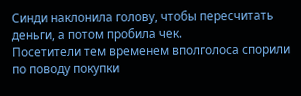Синди наклонила голову, чтобы пересчитать деньги, а потом пробила чек.
Посетители тем временем вполголоса спорили по поводу покупки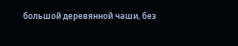большой деревянной чаши, без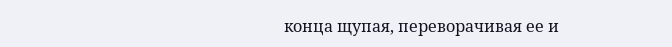конца щупая, переворачивая ее и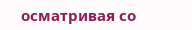осматривая со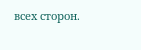всех сторон.